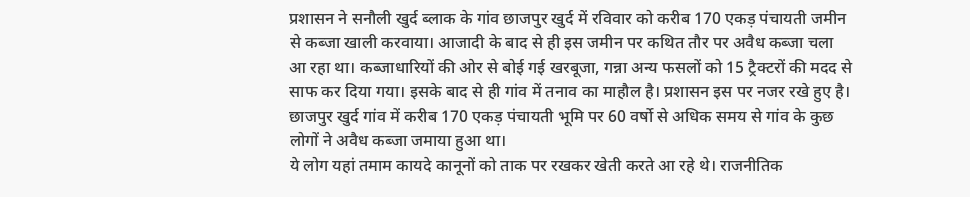प्रशासन ने सनौली खुर्द ब्लाक के गांव छाजपुर खुर्द में रविवार को करीब 170 एकड़ पंचायती जमीन से कब्जा खाली करवाया। आजादी के बाद से ही इस जमीन पर कथित तौर पर अवैध कब्जा चला आ रहा था। कब्जाधारियों की ओर से बोई गई खरबूजा, गन्ना अन्य फसलों को 15 ट्रैक्टरों की मदद से साफ कर दिया गया। इसके बाद से ही गांव में तनाव का माहौल है। प्रशासन इस पर नजर रखे हुए है।
छाजपुर खुर्द गांव में करीब 170 एकड़ पंचायती भूमि पर 60 वर्षो से अधिक समय से गांव के कुछ लोगों ने अवैध कब्जा जमाया हुआ था।
ये लोग यहां तमाम कायदे कानूनों को ताक पर रखकर खेती करते आ रहे थे। राजनीतिक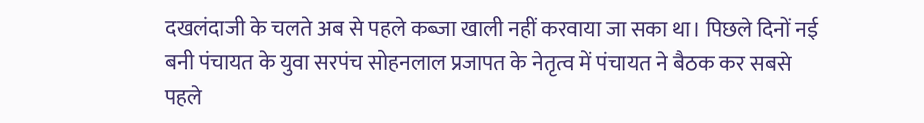दखलंदाजी के चलते अब से पहले कब्जा खाली नहीं करवाया जा सका था। पिछले दिनों नई बनी पंचायत के युवा सरपंच सोहनलाल प्रजापत के नेतृत्व में पंचायत ने बैठक कर सबसे पहले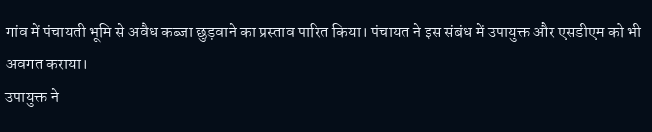गांव में पंचायती भूमि से अवैध कब्जा छुड़वाने का प्रस्ताव पारित किया। पंचायत ने इस संबंध में उपायुक्त और एसडीएम को भी अवगत कराया।
उपायुक्त ने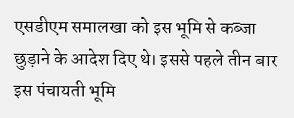एसडीएम समालखा को इस भूमि से कब्जा छुड़ाने के आदेश दिए थे। इससे पहले तीन बार इस पंचायती भूमि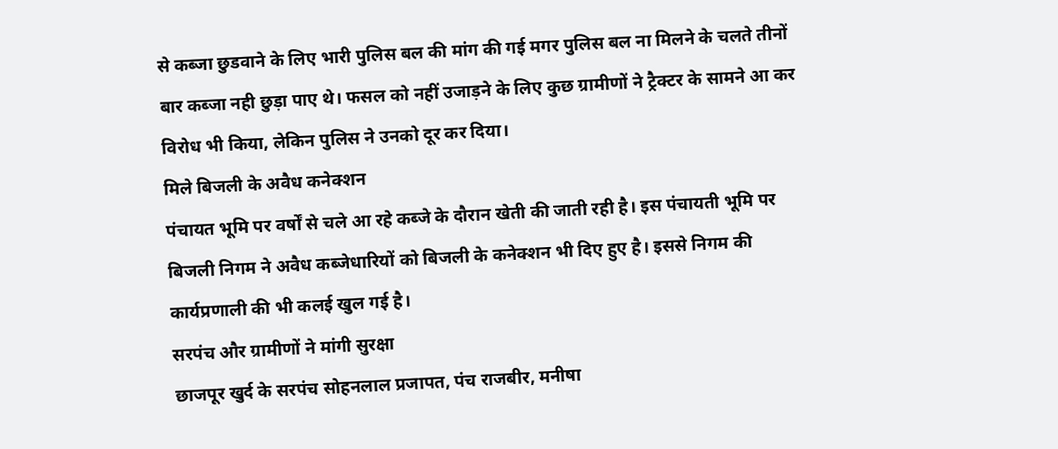से कब्जा छुडवाने के लिए भारी पुलिस बल की मांग की गई मगर पुलिस बल ना मिलने के चलते तीनों बार कब्जा नही छुड़ा पाए थे। फसल को नहीं उजाड़ने के लिए कुछ ग्रामीणों ने ट्रैक्टर के सामने आ कर विरोध भी किया, लेकिन पुलिस ने उनको दूर कर दिया।
मिले बिजली के अवैध कनेक्शन
पंचायत भूमि पर वर्षों से चले आ रहे कब्जे के दौरान खेती की जाती रही है। इस पंचायती भूमि पर बिजली निगम ने अवैध कब्जेधारियों को बिजली के कनेक्शन भी दिए हुए है। इससे निगम की कार्यप्रणाली की भी कलई खुल गई है।
सरपंच और ग्रामीणों ने मांगी सुरक्षा
छाजपूर खुर्द के सरपंच सोहनलाल प्रजापत, पंच राजबीर, मनीषा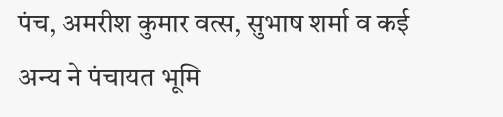पंच, अमरीश कुमार वत्स, सुभाष शर्मा व कई अन्य ने पंचायत भूमि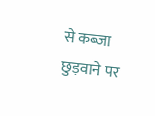से कब्जा छुड़वाने पर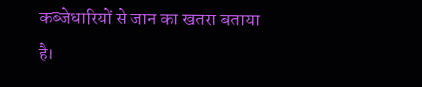कब्जेधारियों से जान का खतरा बताया है।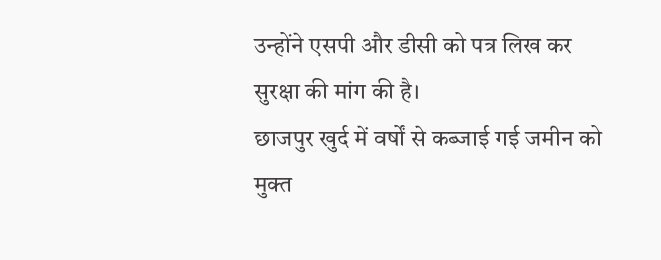उन्होंने एसपी और डीसी को पत्र लिख कर सुरक्षा की मांग की है।
छाजपुर खुर्द में वर्षों से कब्जाई गई जमीन को मुक्त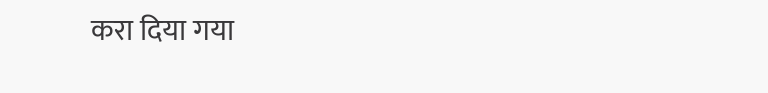करा दिया गया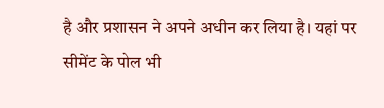है और प्रशासन ने अपने अधीन कर लिया है। यहां पर सीमेंट के पोल भी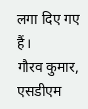लगा दिए गए हैं।
गौरव कुमार, एसडीएम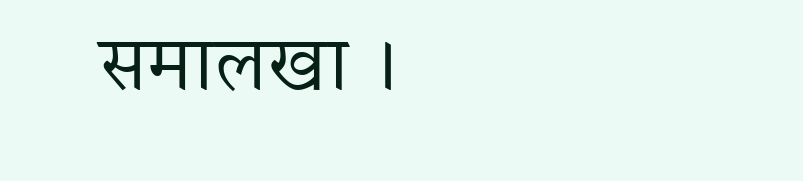समालखा ।